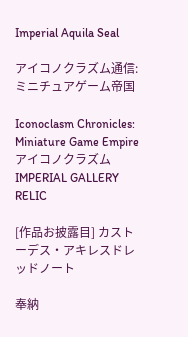Imperial Aquila Seal

アイコノクラズム通信: ミニチュアゲーム帝国

Iconoclasm Chronicles: Miniature Game Empire
アイコノクラズム
IMPERIAL GALLERY RELIC

[作品お披露目] カストーデス・アキレスドレッドノート

奉納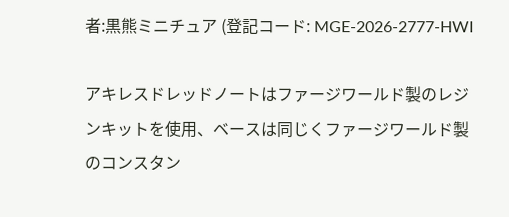者:黒熊ミニチュア (登記コード: MGE-2026-2777-HWI

アキレスドレッドノートはファージワールド製のレジンキットを使用、ベースは同じくファージワールド製のコンスタン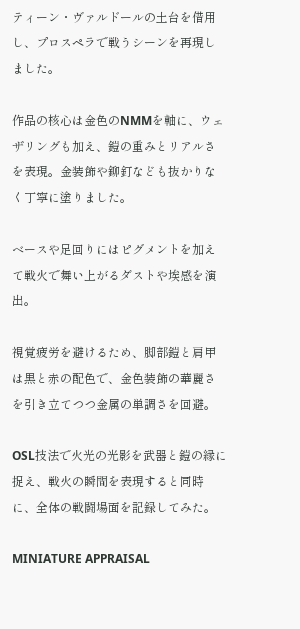ティーン・ヴァルドールの土台を借用し、プロスペラで戦うシーンを再現しました。

作品の核心は金色のNMMを軸に、ウェザリングも加え、鎧の重みとリアルさを表現。金装飾や鉚釘なども抜かりなく丁寧に塗りました。

ベースや足回りにはピグメントを加えて戦火で舞い上がるダストや埃感を演出。

視覚疲労を避けるため、脚部鎧と肩甲は黒と赤の配色で、金色装飾の華麗さを引き立てつつ金属の単調さを回避。

OSL技法で火光の光影を武器と鎧の縁に捉え、戦火の瞬間を表現すると同時に、全体の戦闘場面を記録してみた。

MINIATURE APPRAISAL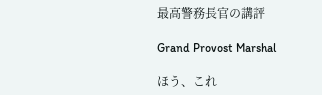最高警務長官の講評

Grand Provost Marshal

ほう、これ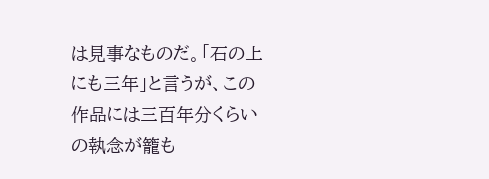は見事なものだ。「石の上にも三年」と言うが、この作品には三百年分くらいの執念が籠も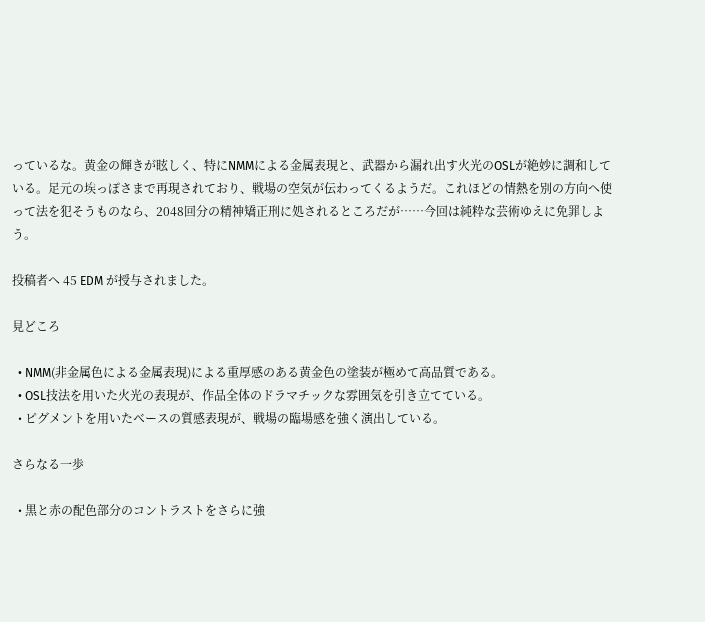っているな。黄金の輝きが眩しく、特にNMMによる金属表現と、武器から漏れ出す火光のOSLが絶妙に調和している。足元の埃っぽさまで再現されており、戦場の空気が伝わってくるようだ。これほどの情熱を別の方向へ使って法を犯そうものなら、2048回分の精神矯正刑に処されるところだが……今回は純粋な芸術ゆえに免罪しよう。

投稿者へ 45 EDM が授与されました。

見どころ

  • NMM(非金属色による金属表現)による重厚感のある黄金色の塗装が極めて高品質である。
  • OSL技法を用いた火光の表現が、作品全体のドラマチックな雰囲気を引き立てている。
  • ピグメントを用いたベースの質感表現が、戦場の臨場感を強く演出している。

さらなる一歩

  • 黒と赤の配色部分のコントラストをさらに強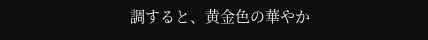調すると、黄金色の華やか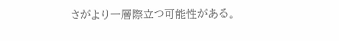さがより一層際立つ可能性がある。